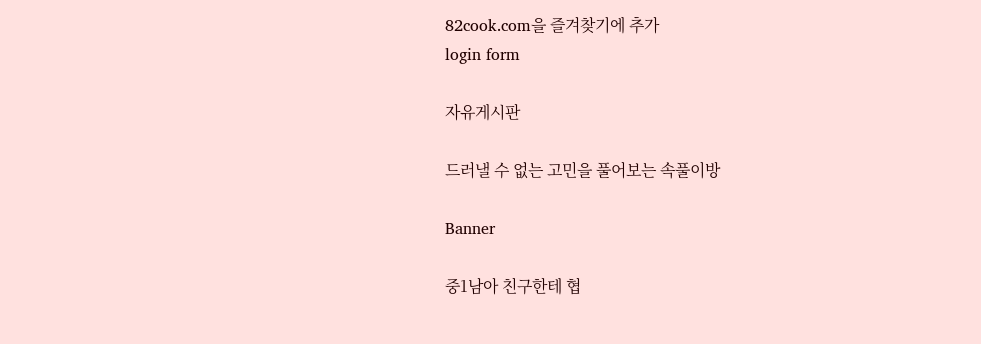82cook.com을 즐겨찾기에 추가
login form

자유게시판

드러낼 수 없는 고민을 풀어보는 속풀이방

Banner

중1남아 친구한테 협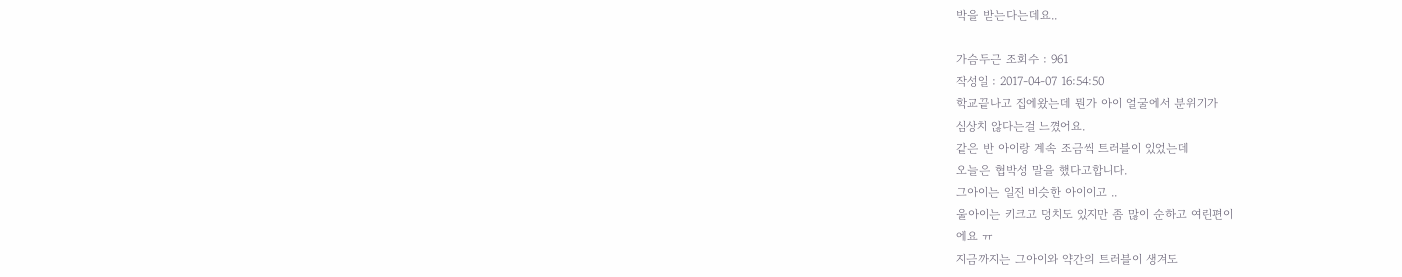박을 받는다는데요..

가슴두근 조회수 : 961
작성일 : 2017-04-07 16:54:50
학교끝나고 집에왔는데 뭔가 아이 얼굴에서 분위기가
심상치 않다는걸 느꼈어요.
같은 반 아이랑 계속 조금씩 트러블이 있었는데
오늘은 협박성 말을 했다고합니다.
그아이는 일진 비슷한 아이이고 ..
울아이는 키크고 덩치도 있지만 좀 많이 순하고 여린편이
에요 ㅠ
지금까지는 그아이와 약간의 트러블이 생겨도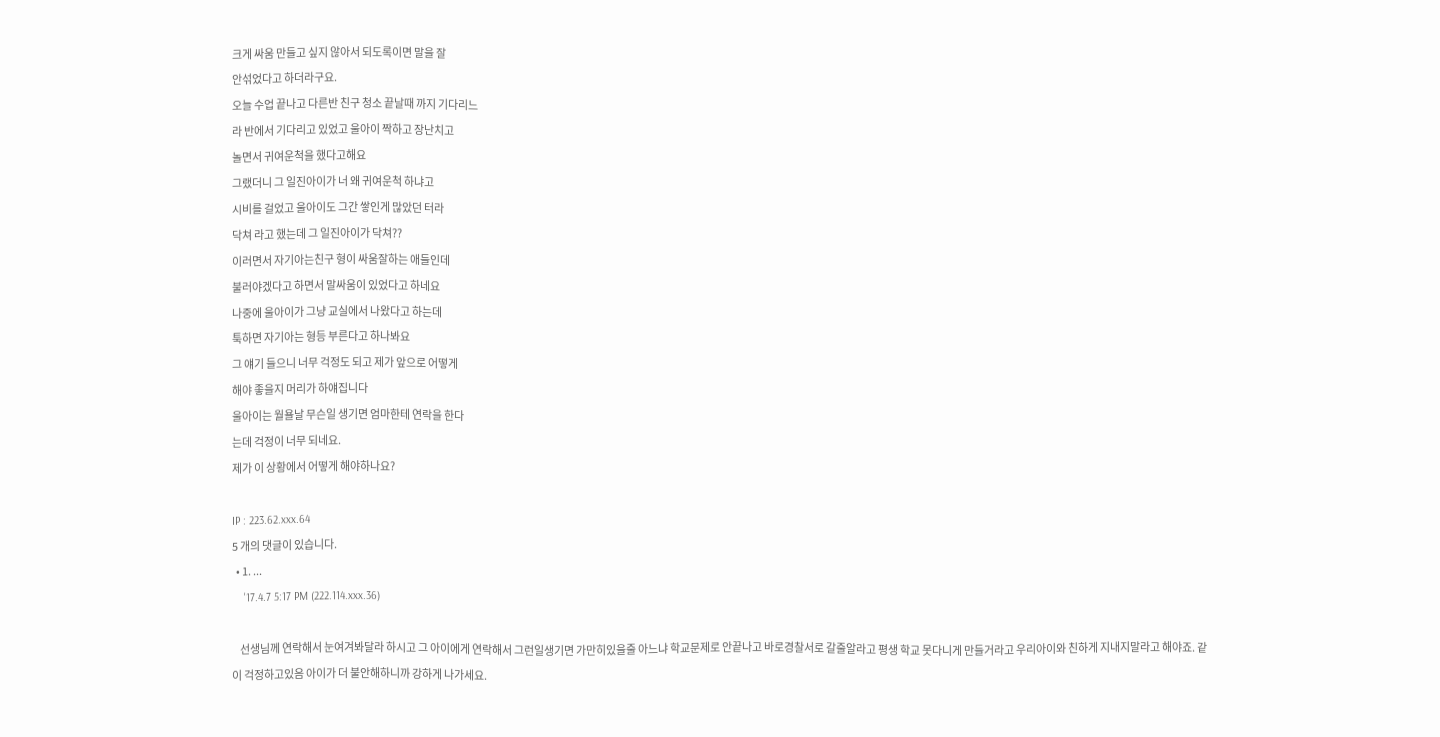크게 싸움 만들고 싶지 않아서 되도록이면 말을 잘
안섞었다고 하더라구요.
오늘 수업 끝나고 다른반 친구 청소 끝날때 까지 기다리느
라 반에서 기다리고 있었고 울아이 짝하고 장난치고
놀면서 귀여운척을 했다고해요
그랬더니 그 일진아이가 너 왜 귀여운척 하냐고
시비를 걸었고 울아이도 그간 쌓인게 많았던 터라
닥쳐 라고 했는데 그 일진아이가 닥쳐??
이러면서 자기아는친구 형이 싸움잘하는 애들인데
불러야겠다고 하면서 말싸움이 있었다고 하네요
나중에 울아이가 그냥 교실에서 나왔다고 하는데
툭하면 자기아는 형등 부른다고 하나봐요
그 얘기 들으니 너무 걱정도 되고 제가 앞으로 어떻게
해야 좋을지 머리가 하얘집니다
울아이는 월욜날 무슨일 생기면 엄마한테 연락을 한다
는데 걱정이 너무 되네요.
제가 이 상황에서 어떻게 해야하나요?

IP : 223.62.xxx.64
5 개의 댓글이 있습니다.
  • 1. ...
    '17.4.7 5:17 PM (222.114.xxx.36)

    선생님께 연락해서 눈여겨봐달라 하시고 그 아이에게 연락해서 그런일생기면 가만히있을줄 아느냐 학교문제로 안끝나고 바로경찰서로 갈줄알라고 평생 학교 못다니게 만들거라고 우리아이와 친하게 지내지말라고 해야죠. 같이 걱정하고있음 아이가 더 불안해하니까 강하게 나가세요.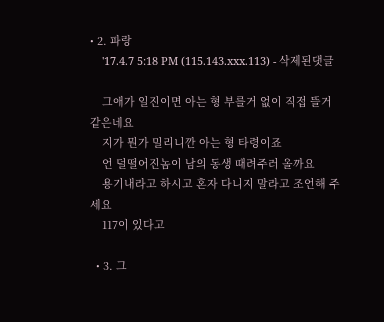• 2. 파랑
    '17.4.7 5:18 PM (115.143.xxx.113) - 삭제된댓글

    그애가 일진이면 아는 형 부를거 없이 직접 뜰거같은네요
    지가 뭔가 밀리니깐 아는 형 타령이죠
    언 덜떨어진놈이 남의 동생 때려주러 올까요
    용기내라고 하시고 혼자 다니지 말라고 조언해 주세요
    117이 있다고

  • 3. 그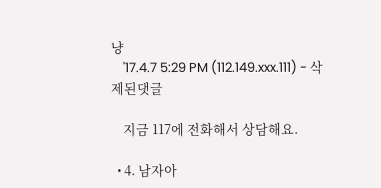냥
    '17.4.7 5:29 PM (112.149.xxx.111) - 삭제된댓글

    지금 117에 전화해서 상담해요.

  • 4. 남자아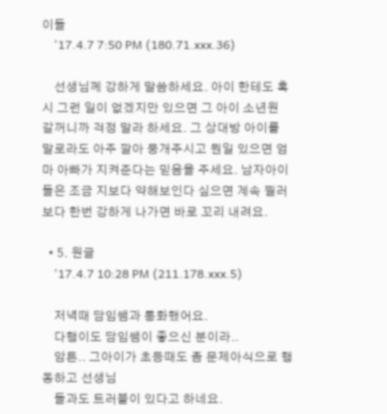이들
    '17.4.7 7:50 PM (180.71.xxx.36)

    선생님께 강하게 말씀하세요. 아이 한테도 혹시 그런 일이 없겠지만 있으면 그 아이 소년원 갈꺼니까 걱정 말라 하세요. 그 상대방 아이를 말로라도 아주 깔아 뭉개주시고 뭔일 있으면 엄마 아빠가 지켜준다는 믿음을 주세요. 남자아이들은 조금 지보다 약해보인다 싶으면 계속 찔러보다 한번 강하게 나가면 바로 꼬리 내려요.

  • 5. 원글
    '17.4.7 10:28 PM (211.178.xxx.5)

    저녁때 담임쌤과 통화했어요.
    다행이도 담임쌤이 좋으신 분이라..
    암튼.. 그아이가 초등때도 좀 문제아식으로 행동하고 선생님
    들과도 트러블이 있다고 하네요.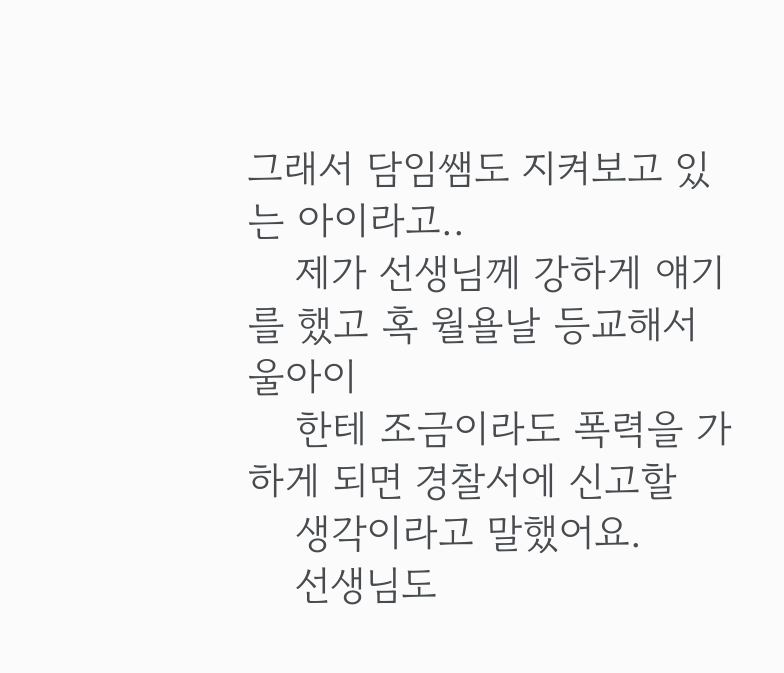그래서 담임쌤도 지켜보고 있는 아이라고..
    제가 선생님께 강하게 얘기를 했고 혹 월욜날 등교해서 울아이
    한테 조금이라도 폭력을 가하게 되면 경찰서에 신고할
    생각이라고 말했어요.
    선생님도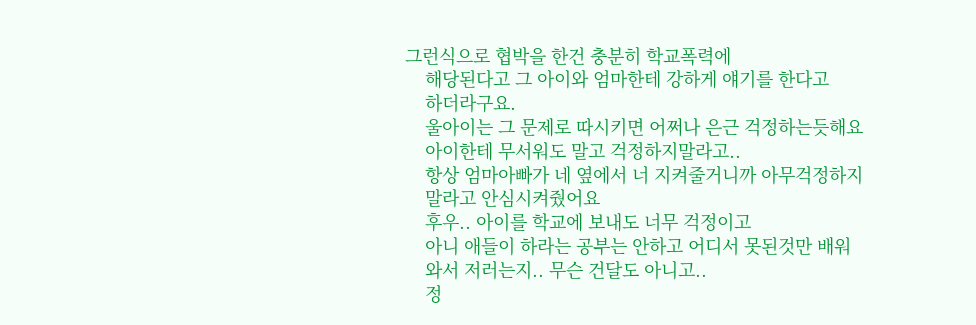그런식으로 협박을 한건 충분히 학교폭력에
    해당된다고 그 아이와 엄마한테 강하게 얘기를 한다고
    하더라구요.
    울아이는 그 문제로 따시키면 어쩌나 은근 걱정하는듯해요
    아이한테 무서워도 말고 걱정하지말라고..
    항상 엄마아빠가 네 옆에서 너 지켜줄거니까 아무걱정하지
    말라고 안심시켜줬어요
    후우.. 아이를 학교에 보내도 너무 걱정이고
    아니 애들이 하라는 공부는 안하고 어디서 못된것만 배워
    와서 저러는지.. 무슨 건달도 아니고..
    정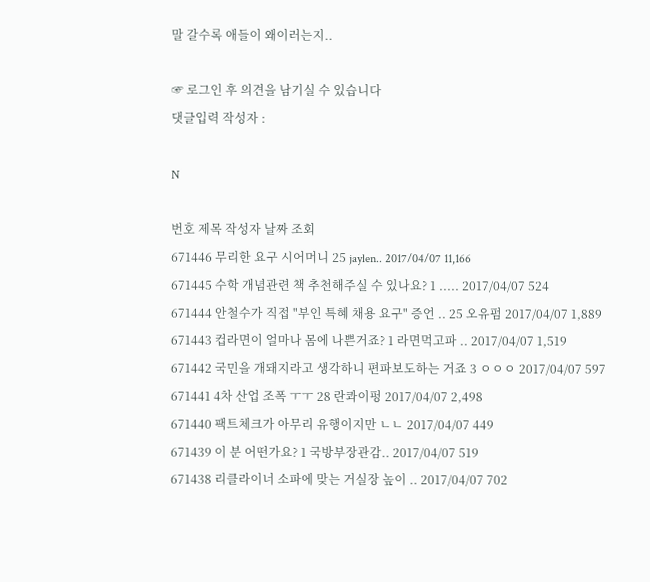말 갈수록 애들이 왜이러는지..

☞ 로그인 후 의견을 남기실 수 있습니다
댓글입력 작성자 :

N

번호 제목 작성자 날짜 조회
671446 무리한 요구 시어머니 25 jaylen.. 2017/04/07 11,166
671445 수학 개념관련 책 추천해주실 수 있나요? 1 ..... 2017/04/07 524
671444 안철수가 직접 "부인 특혜 채용 요구" 증언 .. 25 오유펌 2017/04/07 1,889
671443 컵라면이 얼마나 몸에 나쁜거죠? 1 라면먹고파 .. 2017/04/07 1,519
671442 국민을 개돼지라고 생각하니 편파보도하는 거죠 3 ㅇㅇㅇ 2017/04/07 597
671441 4차 산업 조폭 ㅜㅜ 28 란콰이펑 2017/04/07 2,498
671440 팩트체크가 아무리 유행이지만 ㄴㄴ 2017/04/07 449
671439 이 분 어떤가요? 1 국방부장관감.. 2017/04/07 519
671438 리클라이너 소파에 맞는 거실장 높이 .. 2017/04/07 702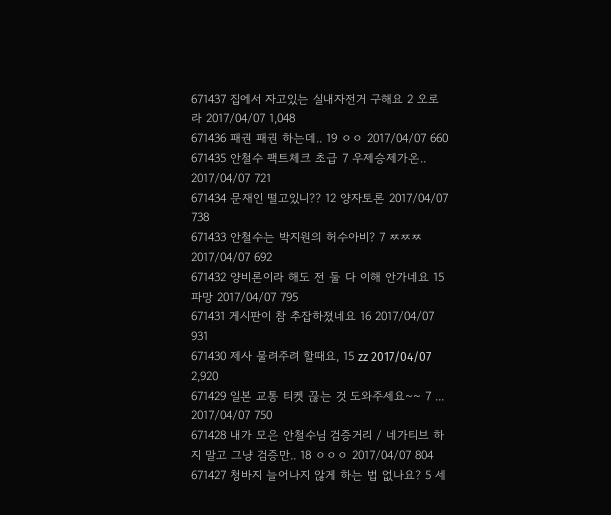671437 집에서 자고있는 실내자전거 구해요 2 오로라 2017/04/07 1,048
671436 패권 패권 하는데.. 19 ㅇㅇ 2017/04/07 660
671435 안철수 팩트체크 초급 7 우제승제가온.. 2017/04/07 721
671434 문재인 떨고있니?? 12 양자토론 2017/04/07 738
671433 안철수는 박지원의 허수아비? 7 ㅉㅉㅉ 2017/04/07 692
671432 양비론이라 해도 전 둘 다 이해 안가네요 15 파망 2017/04/07 795
671431 게시판이 참 추잡하졌네요 16 2017/04/07 931
671430 제사 물려주려 할때요, 15 zz 2017/04/07 2,920
671429 일본 교통 티켓 끊는 것 도와주세요~~ 7 ... 2017/04/07 750
671428 내가 모은 안철수님 검증거리 / 네가티브 하지 말고 그냥 검증만.. 18 ㅇㅇㅇ 2017/04/07 804
671427 청바지 늘어나지 않게 하는 법 없나요? 5 세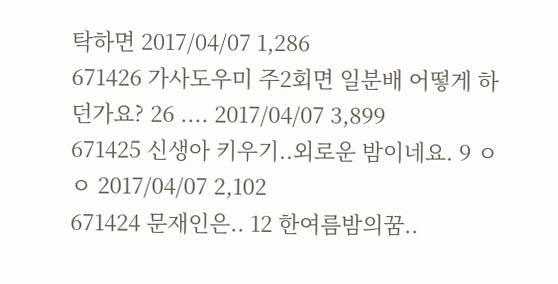탁하면 2017/04/07 1,286
671426 가사도우미 주2회면 일분배 어떻게 하던가요? 26 .... 2017/04/07 3,899
671425 신생아 키우기..외로운 밤이네요. 9 ㅇㅇ 2017/04/07 2,102
671424 문재인은.. 12 한여름밤의꿈..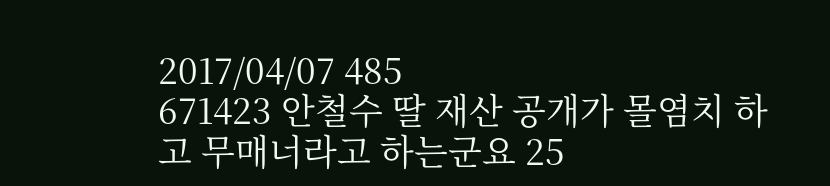2017/04/07 485
671423 안철수 딸 재산 공개가 몰염치 하고 무매너라고 하는군요 25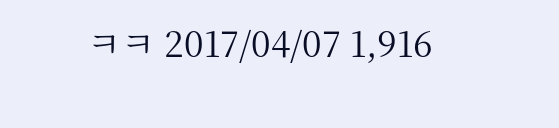ㅋㅋ 2017/04/07 1,916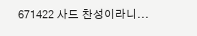671422 사드 찬성이라니...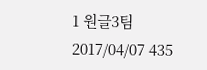1 원글3팀 2017/04/07 435